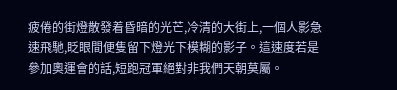疲倦的街燈散發着昏暗的光芒,冷清的大街上,一個人影急速飛馳,眨眼間便隻留下燈光下模糊的影子。這速度若是參加奧運會的話,短跑冠軍絕對非我們天朝莫屬。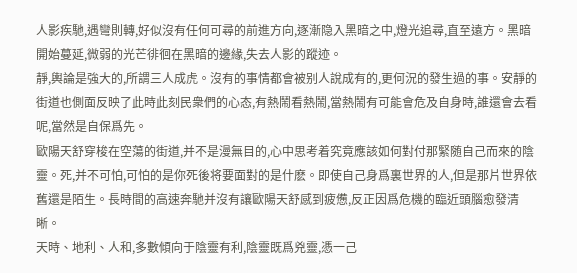人影疾馳,遇彎則轉,好似沒有任何可尋的前進方向,逐漸隐入黑暗之中,燈光追尋,直至遠方。黑暗開始蔓延,微弱的光芒徘徊在黑暗的邊緣,失去人影的蹤迹。
靜,輿論是強大的,所謂三人成虎。沒有的事情都會被别人說成有的,更何況的發生過的事。安靜的街道也側面反映了此時此刻民衆們的心态,有熱鬧看熱鬧,當熱鬧有可能會危及自身時,誰還會去看呢,當然是自保爲先。
歐陽天舒穿梭在空蕩的街道,并不是漫無目的,心中思考着究竟應該如何對付那緊随自己而來的陰靈。死,并不可怕,可怕的是你死後将要面對的是什麽。即使自己身爲裏世界的人,但是那片世界依舊還是陌生。長時間的高速奔馳并沒有讓歐陽天舒感到疲憊,反正因爲危機的臨近頭腦愈發清晰。
天時、地利、人和,多數傾向于陰靈有利,陰靈既爲兇靈,憑一己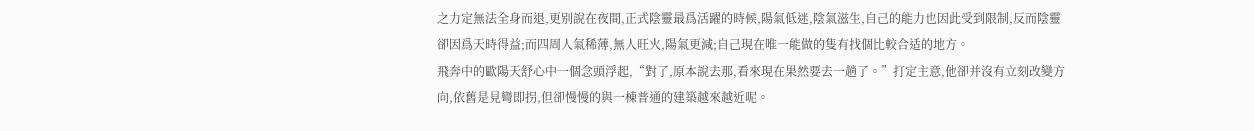之力定無法全身而退,更别說在夜間,正式陰靈最爲活躍的時候,陽氣低迷,陰氣滋生,自己的能力也因此受到限制,反而陰靈卻因爲天時得益;而四周人氣稀薄,無人旺火,陽氣更減;自己現在唯一能做的隻有找個比較合适的地方。
飛奔中的歐陽天舒心中一個念頭浮起,“對了,原本說去那,看來現在果然要去一趟了。”打定主意,他卻并沒有立刻改變方向,依舊是見彎即拐,但卻慢慢的與一棟普通的建築越來越近呢。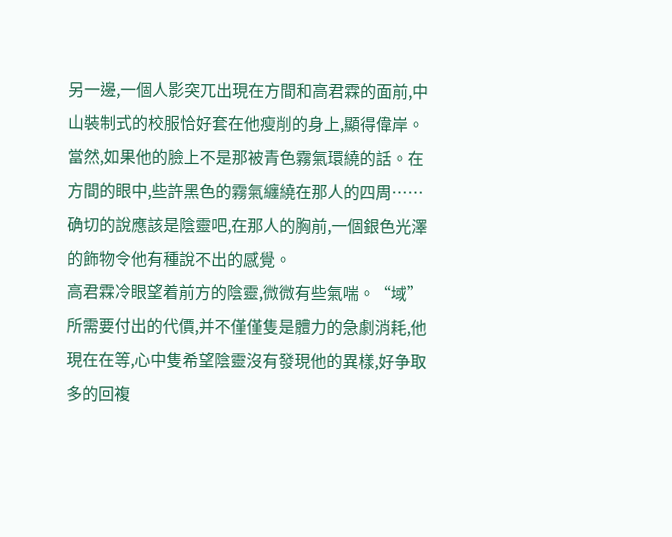另一邊,一個人影突兀出現在方間和高君霖的面前,中山裝制式的校服恰好套在他瘦削的身上,顯得偉岸。當然,如果他的臉上不是那被青色霧氣環繞的話。在方間的眼中,些許黑色的霧氣纏繞在那人的四周……确切的說應該是陰靈吧,在那人的胸前,一個銀色光澤的飾物令他有種說不出的感覺。
高君霖冷眼望着前方的陰靈,微微有些氣喘。“域”所需要付出的代價,并不僅僅隻是體力的急劇消耗,他現在在等,心中隻希望陰靈沒有發現他的異樣,好争取多的回複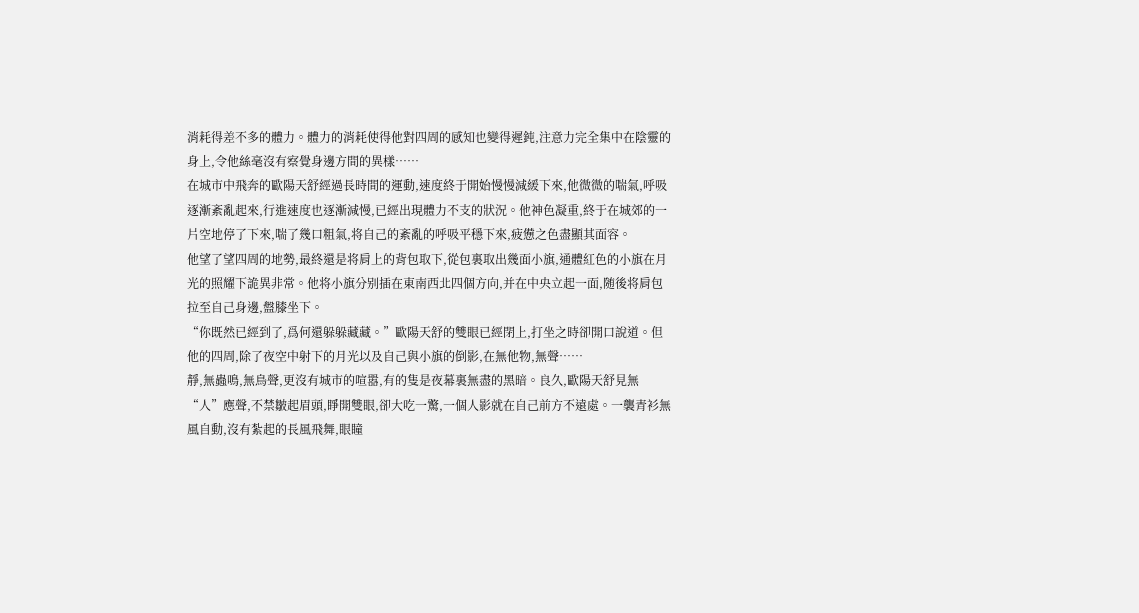消耗得差不多的體力。體力的消耗使得他對四周的感知也變得遲鈍,注意力完全集中在陰靈的身上,令他絲毫沒有察覺身邊方間的異樣……
在城市中飛奔的歐陽天舒經過長時間的運動,速度終于開始慢慢減緩下來,他微微的喘氣,呼吸逐漸紊亂起來,行進速度也逐漸減慢,已經出現體力不支的狀況。他神色凝重,終于在城郊的一片空地停了下來,喘了幾口粗氣,将自己的紊亂的呼吸平穩下來,疲憊之色盡顯其面容。
他望了望四周的地勢,最終還是将肩上的背包取下,從包裏取出幾面小旗,通體紅色的小旗在月光的照耀下詭異非常。他将小旗分别插在東南西北四個方向,并在中央立起一面,随後将肩包拉至自己身邊,盤膝坐下。
“你既然已經到了,爲何還躲躲藏藏。”歐陽天舒的雙眼已經閉上,打坐之時卻開口說道。但他的四周,除了夜空中射下的月光以及自己與小旗的倒影,在無他物,無聲……
靜,無蟲鳴,無鳥聲,更沒有城市的喧嚣,有的隻是夜幕裏無盡的黑暗。良久,歐陽天舒見無“人”應聲,不禁皺起眉頭,睜開雙眼,卻大吃一驚,一個人影就在自己前方不遠處。一襲青衫無風自動,沒有紮起的長風飛舞,眼瞳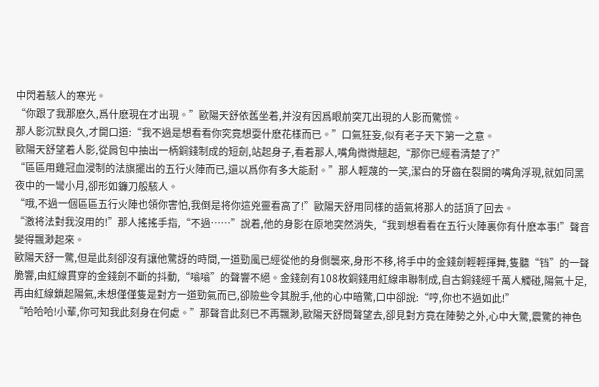中閃着駭人的寒光。
“你跟了我那麽久,爲什麽現在才出現。”歐陽天舒依舊坐着,并沒有因爲眼前突兀出現的人影而驚慌。
那人影沉默良久,才開口道:“我不過是想看看你究竟想耍什麽花樣而已。”口氣狂妄,似有老子天下第一之意。
歐陽天舒望着人影,從肩包中抽出一柄銅錢制成的短劍,站起身子,看着那人,嘴角微微翹起,“那你已經看清楚了?”
“區區用雞冠血浸制的法旗擺出的五行火陣而已,還以爲你有多大能耐。”那人輕蔑的一笑,潔白的牙齒在裂開的嘴角浮現,就如同黑夜中的一彎小月,卻形如鐮刀般駭人。
“哦,不過一個區區五行火陣也領你害怕,我倒是将你這兇靈看高了!”歐陽天舒用同樣的語氣将那人的話頂了回去。
“激将法對我沒用的!”那人搖搖手指,“不過……”說着,他的身影在原地突然消失,“我到想看看在五行火陣裏你有什麽本事!”聲音變得飄渺起來。
歐陽天舒一驚,但是此刻卻沒有讓他驚訝的時間,一道勁風已經從他的身側襲來,身形不移,将手中的金錢劍輕輕揮舞,隻聽“铛”的一聲脆響,由紅線貫穿的金錢劍不斷的抖動,“嗡嗡”的聲響不絕。金錢劍有108枚銅錢用紅線串聯制成,自古銅錢經千萬人觸碰,陽氣十足,再由紅線鎖起陽氣,未想僅僅隻是對方一道勁氣而已,卻險些令其脫手,他的心中暗驚,口中卻說:“哼,你也不過如此!”
“哈哈哈!小輩,你可知我此刻身在何處。”那聲音此刻已不再飄渺,歐陽天舒問聲望去,卻見對方竟在陣勢之外,心中大驚,震驚的神色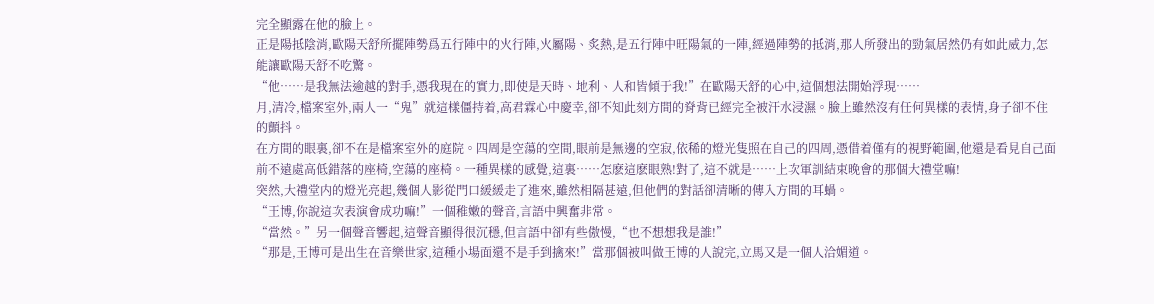完全顯露在他的臉上。
正是陽抵陰消,歐陽天舒所擺陣勢爲五行陣中的火行陣,火屬陽、炙熱,是五行陣中旺陽氣的一陣,經過陣勢的抵消,那人所發出的勁氣居然仍有如此威力,怎能讓歐陽天舒不吃驚。
“他……是我無法逾越的對手,憑我現在的實力,即使是天時、地利、人和皆傾于我!”在歐陽天舒的心中,這個想法開始浮現……
月,清冷,檔案室外,兩人一“鬼”就這樣僵持着,高君霖心中慶幸,卻不知此刻方間的脊背已經完全被汗水浸濕。臉上雖然沒有任何異樣的表情,身子卻不住的顫抖。
在方間的眼裏,卻不在是檔案室外的庭院。四周是空蕩的空間,眼前是無邊的空寂,依稀的燈光隻照在自己的四周,憑借着僅有的視野範圍,他還是看見自己面前不遠處高低錯落的座椅,空蕩的座椅。一種異樣的感覺,這裏……怎麽這麽眼熟!對了,這不就是……上次軍訓結束晚會的那個大禮堂嘛!
突然,大禮堂内的燈光亮起,幾個人影從門口緩緩走了進來,雖然相隔甚遠,但他們的對話卻清晰的傳入方間的耳蝸。
“王博,你說這次表演會成功嘛!”一個稚嫩的聲音,言語中興奮非常。
“當然。”另一個聲音響起,這聲音顯得很沉穩,但言語中卻有些傲慢,“也不想想我是誰!”
“那是,王博可是出生在音樂世家,這種小場面還不是手到擒來!”當那個被叫做王博的人說完,立馬又是一個人洽媚道。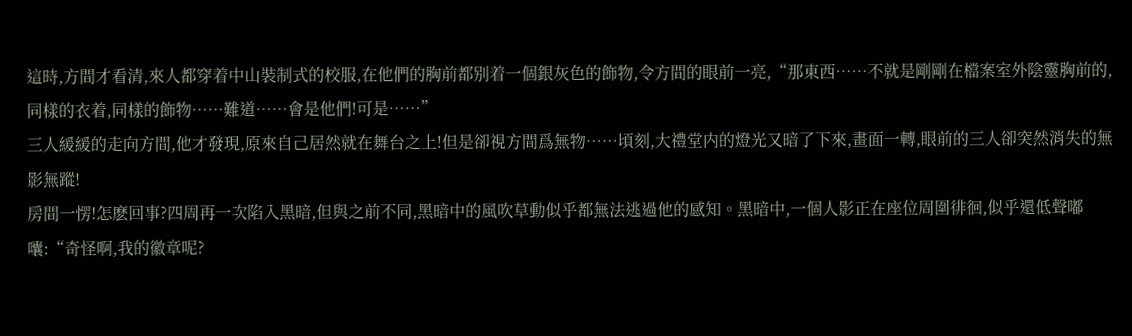這時,方間才看清,來人都穿着中山裝制式的校服,在他們的胸前都别着一個銀灰色的飾物,令方間的眼前一亮,“那東西……不就是剛剛在檔案室外陰靈胸前的,同樣的衣着,同樣的飾物……難道……會是他們!可是……”
三人緩緩的走向方間,他才發現,原來自己居然就在舞台之上!但是卻視方間爲無物……頃刻,大禮堂内的燈光又暗了下來,畫面一轉,眼前的三人卻突然消失的無影無蹤!
房間一愣!怎麽回事?四周再一次陷入黑暗,但與之前不同,黑暗中的風吹草動似乎都無法逃過他的感知。黑暗中,一個人影正在座位周圍徘徊,似乎還低聲嘟囔:“奇怪啊,我的徽章呢?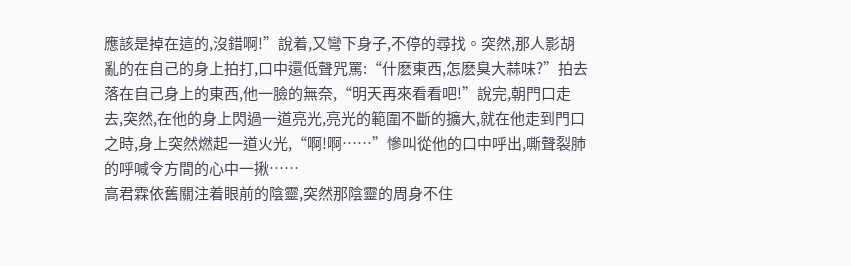應該是掉在這的,沒錯啊!”說着,又彎下身子,不停的尋找。突然,那人影胡亂的在自己的身上拍打,口中還低聲咒罵:“什麽東西,怎麽臭大蒜味?”拍去落在自己身上的東西,他一臉的無奈,“明天再來看看吧!”說完,朝門口走去,突然,在他的身上閃過一道亮光,亮光的範圍不斷的擴大,就在他走到門口之時,身上突然燃起一道火光,“啊!啊……”慘叫從他的口中呼出,嘶聲裂肺的呼喊令方間的心中一揪……
高君霖依舊關注着眼前的陰靈,突然那陰靈的周身不住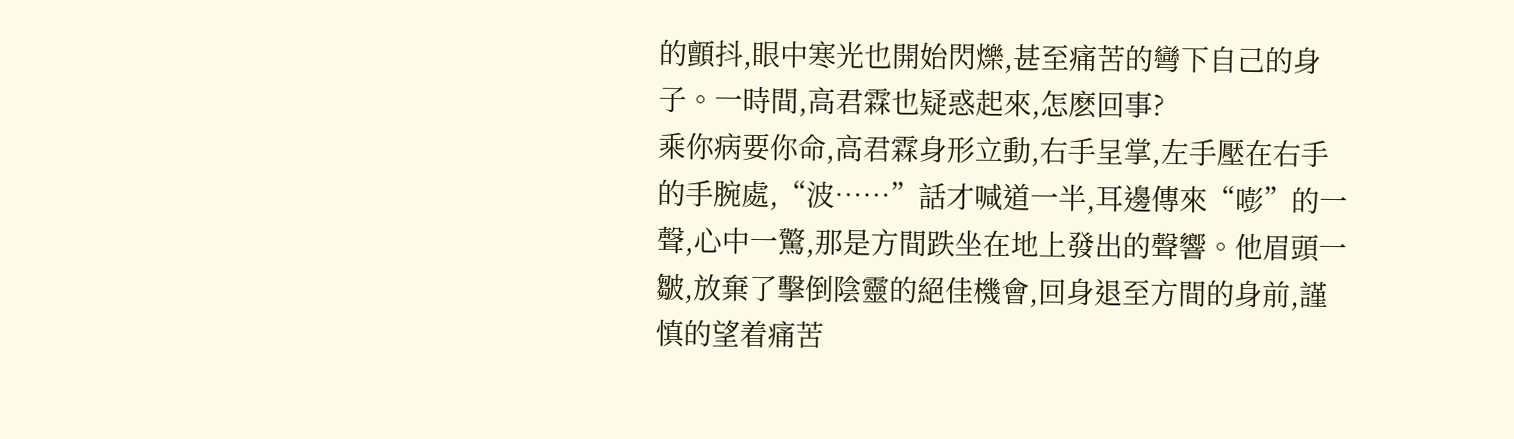的顫抖,眼中寒光也開始閃爍,甚至痛苦的彎下自己的身子。一時間,高君霖也疑惑起來,怎麽回事?
乘你病要你命,高君霖身形立動,右手呈掌,左手壓在右手的手腕處,“波……”話才喊道一半,耳邊傳來“嘭”的一聲,心中一驚,那是方間跌坐在地上發出的聲響。他眉頭一皺,放棄了擊倒陰靈的絕佳機會,回身退至方間的身前,謹慎的望着痛苦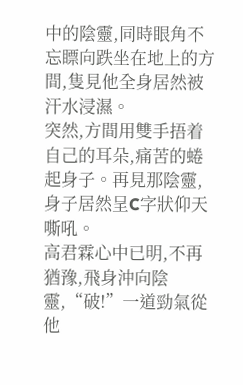中的陰靈,同時眼角不忘瞟向跌坐在地上的方間,隻見他全身居然被汗水浸濕。
突然,方間用雙手捂着自己的耳朵,痛苦的蜷起身子。再見那陰靈,身子居然呈C字狀仰天嘶吼。
高君霖心中已明,不再猶豫,飛身沖向陰靈,“破!”一道勁氣從他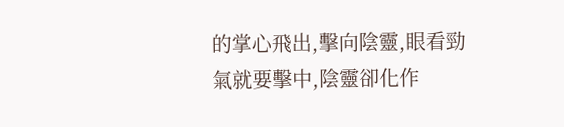的掌心飛出,擊向陰靈,眼看勁氣就要擊中,陰靈卻化作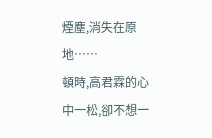煙塵,消失在原地……
頓時,高君霖的心中一松,卻不想一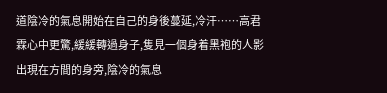道陰冷的氣息開始在自己的身後蔓延,冷汗……高君霖心中更驚,緩緩轉過身子,隻見一個身着黑袍的人影出現在方間的身旁,陰冷的氣息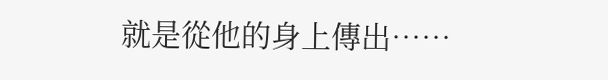就是從他的身上傳出……